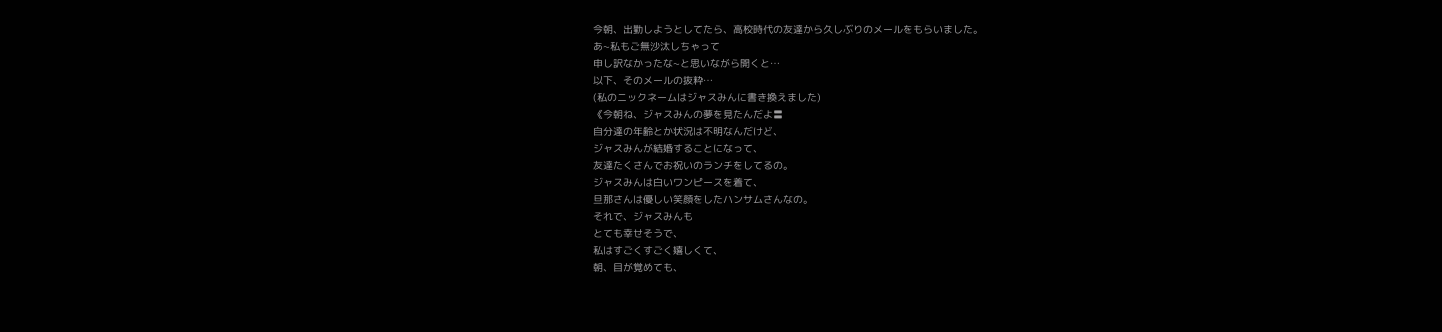今朝、出勤しようとしてたら、高校時代の友達から久しぶりのメールをもらいました。
あ~私もご無沙汰しちゃって
申し訳なかったな~と思いながら開くと…
以下、そのメールの抜粋…
(私のニックネームはジャスみんに書き換えました)
《今朝ね、ジャスみんの夢を見たんだよ〓
自分達の年齢とか状況は不明なんだけど、
ジャスみんが結婚することになって、
友達たくさんでお祝いのランチをしてるの。
ジャスみんは白いワンピースを着て、
旦那さんは優しい笑顔をしたハンサムさんなの。
それで、ジャスみんも
とても幸せそうで、
私はすごくすごく嬉しくて、
朝、目が覚めても、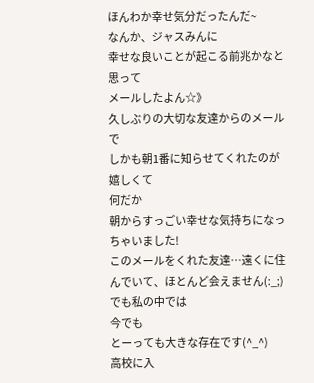ほんわか幸せ気分だったんだ~
なんか、ジャスみんに
幸せな良いことが起こる前兆かなと思って
メールしたよん☆》
久しぶりの大切な友達からのメールで
しかも朝1番に知らせてくれたのが嬉しくて
何だか
朝からすっごい幸せな気持ちになっちゃいました!
このメールをくれた友達…遠くに住んでいて、ほとんど会えません(:_;)
でも私の中では
今でも
とーっても大きな存在です(^_^)
高校に入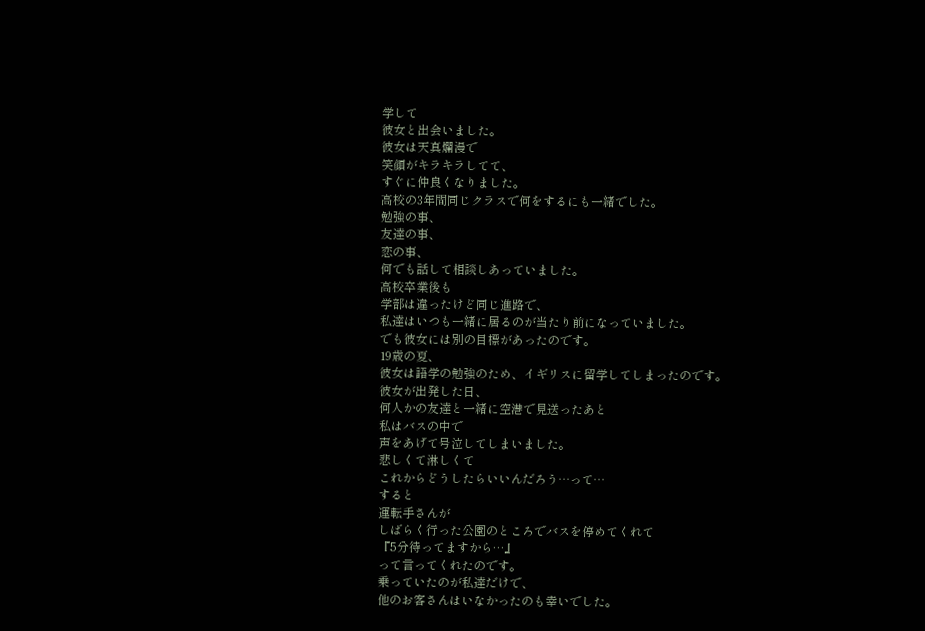学して
彼女と出会いました。
彼女は天真爛漫で
笑顔がキラキラしてて、
すぐに仲良くなりました。
高校の3年間同じクラスで何をするにも一緒でした。
勉強の事、
友達の事、
恋の事、
何でも話して相談しあっていました。
高校卒業後も
学部は違ったけど同じ進路で、
私達はいつも一緒に居るのが当たり前になっていました。
でも彼女には別の目標があったのです。
19歳の夏、
彼女は語学の勉強のため、イギリスに留学してしまったのです。
彼女が出発した日、
何人かの友達と一緒に空港で見送ったあと
私はバスの中で
声をあげて号泣してしまいました。
悲しくて淋しくて
これからどうしたらいいんだろう…って…
すると
運転手さんが
しばらく行った公園のところでバスを停めてくれて
『5分待ってますから…』
って言ってくれたのです。
乗っていたのが私達だけで、
他のお客さんはいなかったのも幸いでした。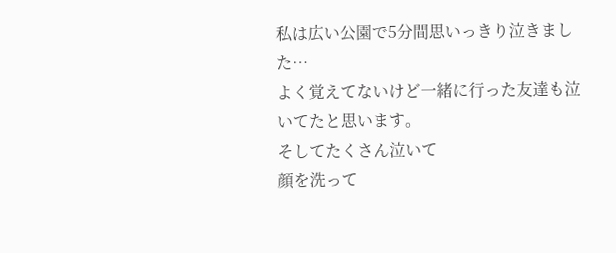私は広い公園で5分間思いっきり泣きました…
よく覚えてないけど一緒に行った友達も泣いてたと思います。
そしてたくさん泣いて
顔を洗って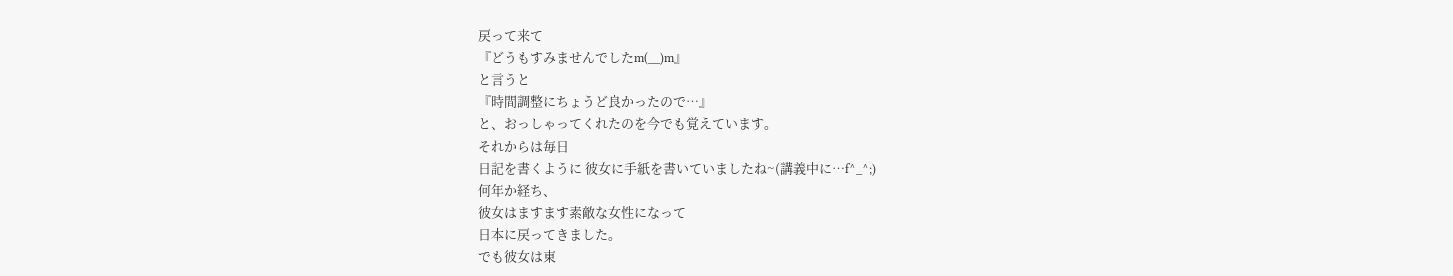戻って来て
『どうもすみませんでしたm(__)m』
と言うと
『時間調整にちょうど良かったので…』
と、おっしゃってくれたのを今でも覚えています。
それからは毎日
日記を書くように 彼女に手紙を書いていましたね~(講義中に…f^_^;)
何年か経ち、
彼女はますます素敵な女性になって
日本に戻ってきました。
でも彼女は東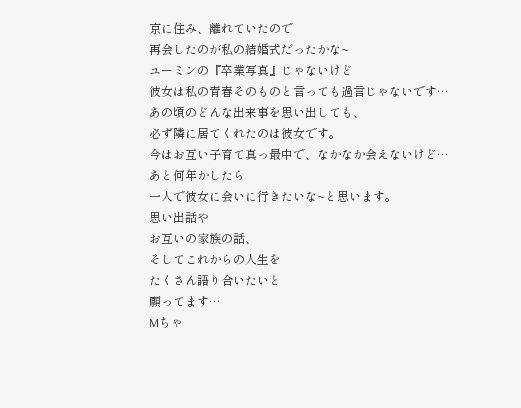京に住み、離れていたので
再会したのが私の結婚式だったかな~
ユーミンの『卒業写真』じゃないけど
彼女は私の青春そのものと言っても過言じゃないです…
あの頃のどんな出来事を思い出しても、
必ず隣に居てくれたのは彼女です。
今はお互い子育て真っ最中で、なかなか会えないけど…
あと何年かしたら
一人で彼女に会いに行きたいな~と思います。
思い出話や
お互いの家族の話、
そしてこれからの人生を
たくさん語り合いたいと
願ってます…
Mちゃ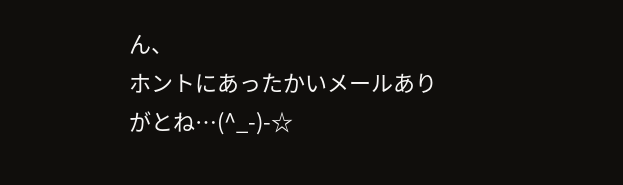ん、
ホントにあったかいメールありがとね…(^_-)-☆